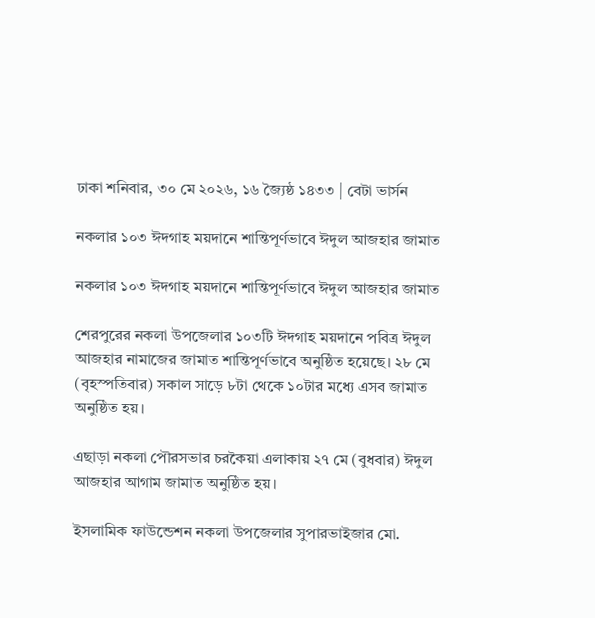ঢাকা শনিবার, ৩০ মে ২০২৬, ১৬ জ্যৈষ্ঠ ১৪৩৩ | বেটা ভার্সন

নকলার ১০৩ ঈদগাহ ময়দানে শান্তিপূর্ণভাবে ঈদুল আজহার জামাত

নকলার ১০৩ ঈদগাহ ময়দানে শান্তিপূর্ণভাবে ঈদুল আজহার জামাত

শেরপুরের নকলা উপজেলার ১০৩টি ঈদগাহ ময়দানে পবিত্র ঈদুল আজহার নামাজের জামাত শান্তিপূর্ণভাবে অনুষ্ঠিত হয়েছে। ২৮ মে (বৃহস্পতিবার) সকাল সাড়ে ৮টা থেকে ১০টার মধ্যে এসব জামাত অনুষ্ঠিত হয়।

এছাড়া নকলা পৌরসভার চরকৈয়া এলাকায় ২৭ মে (বুধবার) ঈদুল আজহার আগাম জামাত অনুষ্ঠিত হয়।

ইসলামিক ফাউন্ডেশন নকলা উপজেলার সুপারভাইজার মো.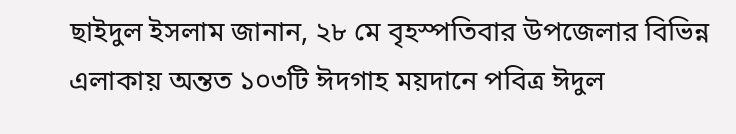ছাইদুল ইসলাম জানান, ২৮ মে বৃহস্পতিবার উপজেলার বিভিন্ন এলাকায় অন্তত ১০৩টি ঈদগাহ ময়দানে পবিত্র ঈদুল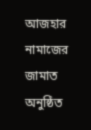আজহার নামাজের জামাত অনুষ্ঠিত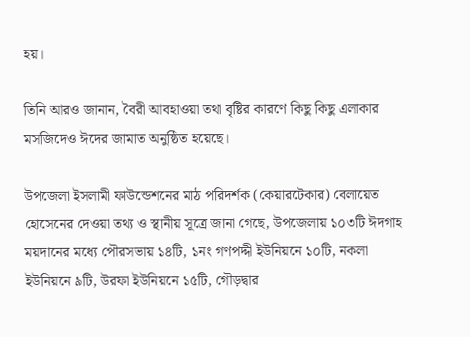হয়।

তিনি আরও জানান, বৈরী আবহাওয়া তথা বৃষ্টির কারণে কিছু কিছু এলাকার মসজিদেও ঈদের জামাত অনুষ্ঠিত হয়েছে।

উপজেলা ইসলামী ফাউন্ডেশনের মাঠ পরিদর্শক (কেয়ারটেকার) বেলায়েত হোসেনের দেওয়া তথ্য ও স্থানীয় সূত্রে জানা গেছে, উপজেলায় ১০৩টি ঈদগাহ ময়দানের মধ্যে পৌরসভায় ১৪টি, ১নং গণপদ্দী ইউনিয়নে ১০টি, নকলা ইউনিয়নে ৯টি, উরফা ইউনিয়নে ১৫টি, গৌড়দ্বার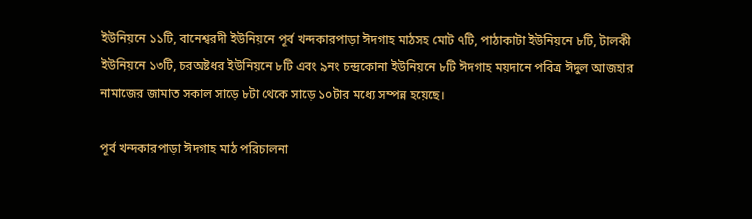ইউনিয়নে ১১টি, বানেশ্বরদী ইউনিয়নে পূর্ব খন্দকারপাড়া ঈদগাহ মাঠসহ মোট ৭টি, পাঠাকাটা ইউনিয়নে ৮টি, টালকী ইউনিয়নে ১৩টি, চরঅষ্টধর ইউনিয়নে ৮টি এবং ৯নং চন্দ্রকোনা ইউনিয়নে ৮টি ঈদগাহ ময়দানে পবিত্র ঈদুল আজহার নামাজের জামাত সকাল সাড়ে ৮টা থেকে সাড়ে ১০টার মধ্যে সম্পন্ন হয়েছে।

পূর্ব খন্দকারপাড়া ঈদগাহ মাঠ পরিচালনা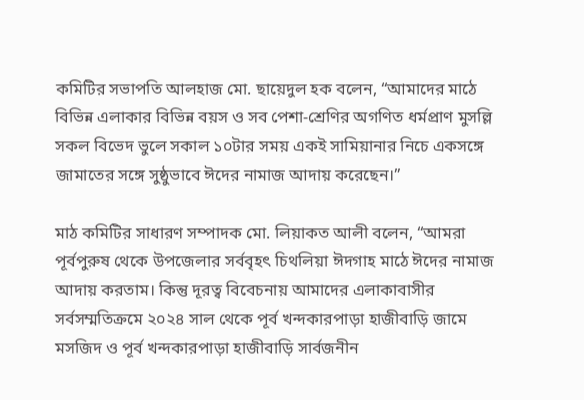কমিটির সভাপতি আলহাজ মো. ছায়েদুল হক বলেন, “আমাদের মাঠে বিভিন্ন এলাকার বিভিন্ন বয়স ও সব পেশা-শ্রেণির অগণিত ধর্মপ্রাণ মুসল্লি সকল বিভেদ ভুলে সকাল ১০টার সময় একই সামিয়ানার নিচে একসঙ্গে জামাতের সঙ্গে সুষ্ঠুভাবে ঈদের নামাজ আদায় করেছেন।”

মাঠ কমিটির সাধারণ সম্পাদক মো. লিয়াকত আলী বলেন, “আমরা পূর্বপুরুষ থেকে উপজেলার সর্ববৃহৎ চিথলিয়া ঈদগাহ মাঠে ঈদের নামাজ আদায় করতাম। কিন্তু দূরত্ব বিবেচনায় আমাদের এলাকাবাসীর সর্বসম্মতিক্রমে ২০২৪ সাল থেকে পূর্ব খন্দকারপাড়া হাজীবাড়ি জামে মসজিদ ও পূর্ব খন্দকারপাড়া হাজীবাড়ি সার্বজনীন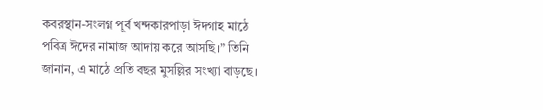কবরস্থান-সংলগ্ন পূর্ব খন্দকারপাড়া ঈদগাহ মাঠে পবিত্র ঈদের নামাজ আদায় করে আসছি।” তিনি জানান, এ মাঠে প্রতি বছর মুসল্লির সংখ্যা বাড়ছে।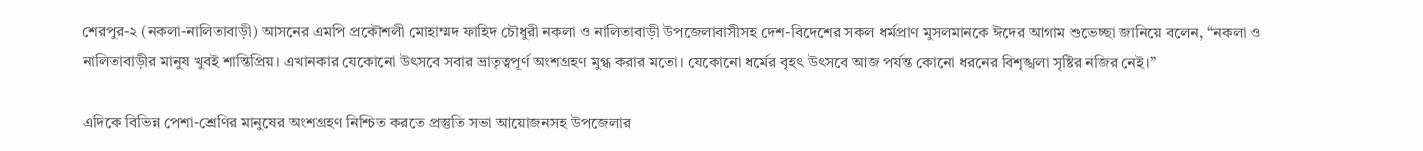শেরপুর-২ (নকলা-নালিতাবাড়ী) আসনের এমপি প্রকৌশলী মোহাম্মদ ফাহিদ চৌধুরী নকলা ও নালিতাবাড়ী উপজেলাবাসীসহ দেশ-বিদেশের সকল ধর্মপ্রাণ মুসলমানকে ঈদের আগাম শুভেচ্ছা জানিয়ে বলেন, “নকলা ও নালিতাবাড়ীর মানুষ খুবই শান্তিপ্রিয়। এখানকার যেকোনো উৎসবে সবার ভ্রাতৃত্বপূর্ণ অংশগ্রহণ মুগ্ধ করার মতো। যেকোনো ধর্মের বৃহৎ উৎসবে আজ পর্যন্ত কোনো ধরনের বিশৃঙ্খলা সৃষ্টির নজির নেই।”

এদিকে বিভিন্ন পেশা-শ্রেণির মানুষের অংশগ্রহণ নিশ্চিত করতে প্রস্তুতি সভা আয়োজনসহ উপজেলার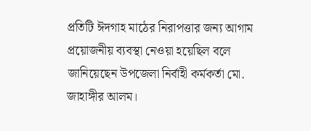প্রতিটি ঈদগাহ মাঠের নিরাপত্তার জন্য আগাম প্রয়োজনীয় ব্যবস্থা নেওয়া হয়েছিল বলে জানিয়েছেন উপজেলা নির্বাহী কর্মকর্তা মো. জাহাঙ্গীর আলম।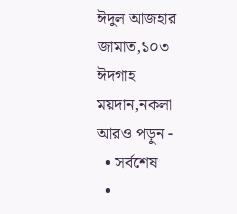ঈদুল আজহার জামাত,১০৩ ঈদগাহ ময়দান,নকলা
আরও পড়ুন -
  • সর্বশেষ
  •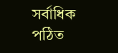সর্বাধিক পঠিত